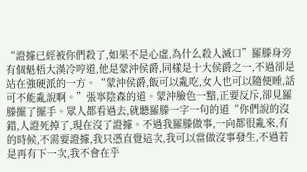“證據已經被你們殺了,如果不是心虛,為什么殺人滅口”羅滕身旁有個魁梧大漢冷哼道,他是蒙沖侯爵,同樣是十大侯爵之一,不過卻是站在強硬派的一方。“蒙沖侯爵,飯可以亂吃,女人也可以隨便睡,話可不能亂說啊。”張寧陰森的道。蒙沖臉色一黯,正要反斥,卻見羅滕擺了擺手。眾人都看過去,就聽羅滕一字一句的道“你們說的沒錯,人證死掉了,現在沒了證據。不過我羅滕做事,一向都很亂來,有的時候,不需要證據,我只憑直覺這次,我可以當做沒事發生,不過若是再有下一次,我不會在乎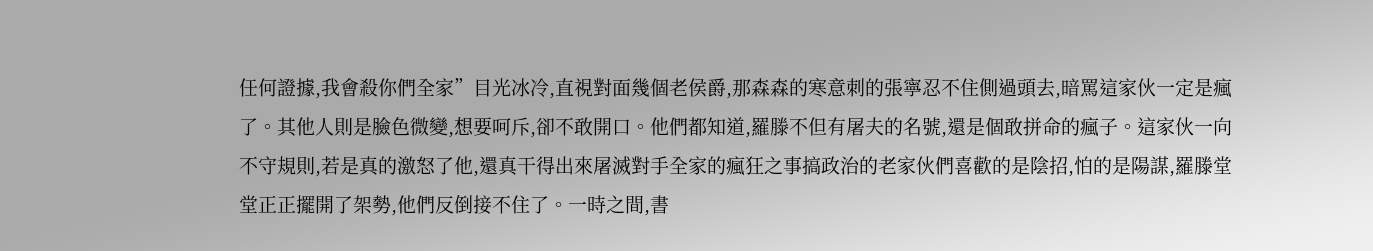任何證據,我會殺你們全家”目光冰冷,直視對面幾個老侯爵,那森森的寒意刺的張寧忍不住側過頭去,暗罵這家伙一定是瘋了。其他人則是臉色微變,想要呵斥,卻不敢開口。他們都知道,羅滕不但有屠夫的名號,還是個敢拼命的瘋子。這家伙一向不守規則,若是真的激怒了他,還真干得出來屠滅對手全家的瘋狂之事搞政治的老家伙們喜歡的是陰招,怕的是陽謀,羅滕堂堂正正擺開了架勢,他們反倒接不住了。一時之間,書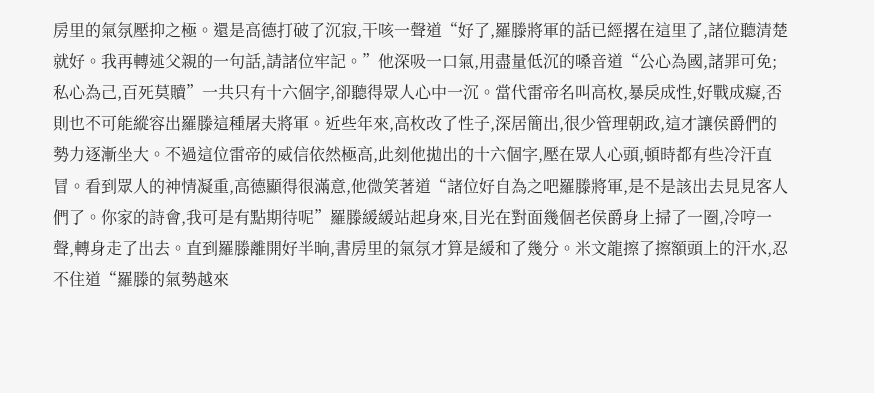房里的氣氛壓抑之極。還是高德打破了沉寂,干咳一聲道“好了,羅滕將軍的話已經撂在這里了,諸位聽清楚就好。我再轉述父親的一句話,請諸位牢記。”他深吸一口氣,用盡量低沉的嗓音道“公心為國,諸罪可免;私心為己,百死莫贖”一共只有十六個字,卻聽得眾人心中一沉。當代雷帝名叫高枚,暴戾成性,好戰成癡,否則也不可能縱容出羅滕這種屠夫將軍。近些年來,高枚改了性子,深居簡出,很少管理朝政,這才讓侯爵們的勢力逐漸坐大。不過這位雷帝的威信依然極高,此刻他拋出的十六個字,壓在眾人心頭,頓時都有些冷汗直冒。看到眾人的神情凝重,高德顯得很滿意,他微笑著道“諸位好自為之吧羅滕將軍,是不是該出去見見客人們了。你家的詩會,我可是有點期待呢”羅滕緩緩站起身來,目光在對面幾個老侯爵身上掃了一圈,冷哼一聲,轉身走了出去。直到羅滕離開好半晌,書房里的氣氛才算是緩和了幾分。米文龍擦了擦額頭上的汗水,忍不住道“羅滕的氣勢越來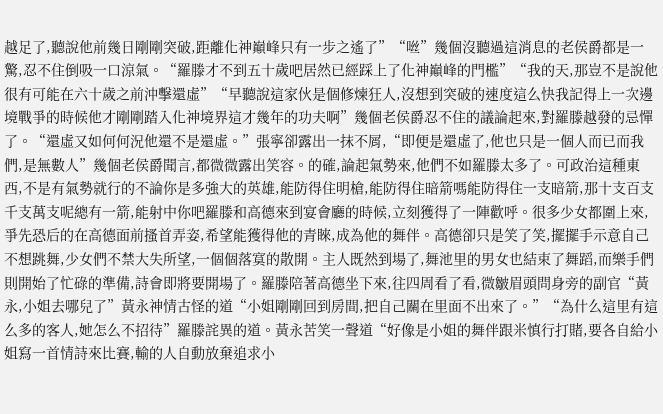越足了,聽說他前幾日剛剛突破,距離化神巔峰只有一步之遙了”“咝”幾個沒聽過這消息的老侯爵都是一驚,忍不住倒吸一口涼氣。“羅滕才不到五十歲吧居然已經踩上了化神巔峰的門檻”“我的天,那豈不是說他很有可能在六十歲之前沖擊還虛”“早聽說這家伙是個修煉狂人,沒想到突破的速度這么快我記得上一次邊境戰爭的時候他才剛剛踏入化神境界這才幾年的功夫啊”幾個老侯爵忍不住的議論起來,對羅滕越發的忌憚了。“還虛又如何何況他還不是還虛。”張寧卻露出一抹不屑,“即便是還虛了,他也只是一個人而已而我們,是無數人”幾個老侯爵聞言,都微微露出笑容。的確,論起氣勢來,他們不如羅滕太多了。可政治這種東西,不是有氣勢就行的不論你是多強大的英雄,能防得住明槍,能防得住暗箭嗎能防得住一支暗箭,那十支百支千支萬支呢總有一箭,能射中你吧羅滕和高德來到宴會廳的時候,立刻獲得了一陣歡呼。很多少女都圍上來,爭先恐后的在高德面前搔首弄姿,希望能獲得他的青睞,成為他的舞伴。高德卻只是笑了笑,擺擺手示意自己不想跳舞,少女們不禁大失所望,一個個落寞的散開。主人既然到場了,舞池里的男女也結束了舞蹈,而樂手們則開始了忙碌的準備,詩會即將要開場了。羅滕陪著高德坐下來,往四周看了看,微皺眉頭問身旁的副官“黃永,小姐去哪兒了”黃永神情古怪的道“小姐剛剛回到房間,把自己關在里面不出來了。”“為什么這里有這么多的客人,她怎么不招待”羅滕詫異的道。黃永苦笑一聲道“好像是小姐的舞伴跟米慎行打賭,要各自給小姐寫一首情詩來比賽,輸的人自動放棄追求小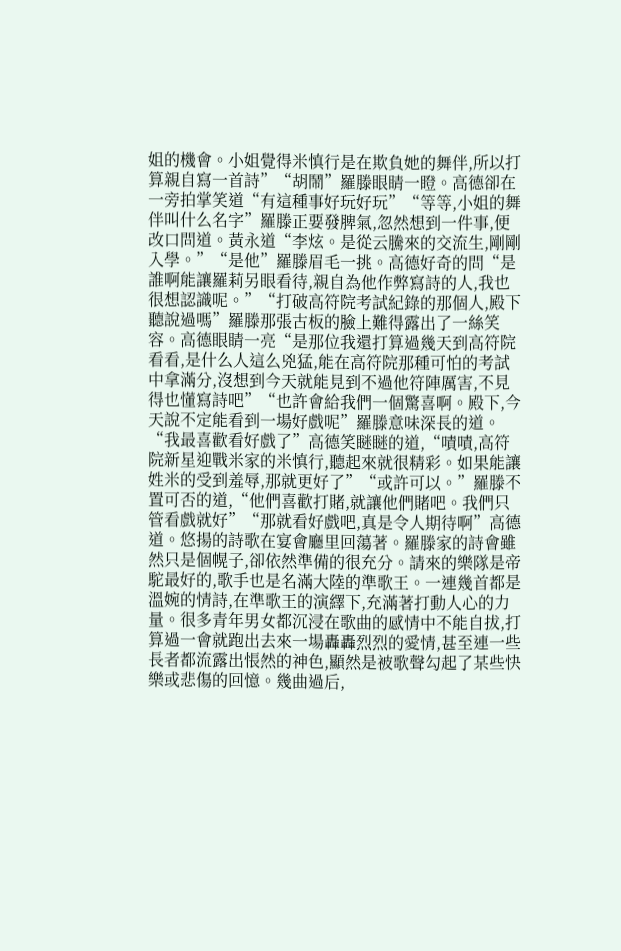姐的機會。小姐覺得米慎行是在欺負她的舞伴,所以打算親自寫一首詩”“胡鬧”羅滕眼睛一瞪。高德卻在一旁拍掌笑道“有這種事好玩好玩”“等等,小姐的舞伴叫什么名字”羅滕正要發脾氣,忽然想到一件事,便改口問道。黃永道“李炫。是從云騰來的交流生,剛剛入學。”“是他”羅滕眉毛一挑。高德好奇的問“是誰啊能讓羅莉另眼看待,親自為他作弊寫詩的人,我也很想認識呢。”“打破高符院考試紀錄的那個人,殿下聽說過嗎”羅滕那張古板的臉上難得露出了一絲笑容。高德眼睛一亮“是那位我還打算過幾天到高符院看看,是什么人這么兇猛,能在高符院那種可怕的考試中拿滿分,沒想到今天就能見到不過他符陣厲害,不見得也懂寫詩吧”“也許會給我們一個驚喜啊。殿下,今天說不定能看到一場好戲呢”羅滕意味深長的道。“我最喜歡看好戲了”高德笑瞇瞇的道,“嘖嘖,高符院新星迎戰米家的米慎行,聽起來就很精彩。如果能讓姓米的受到羞辱,那就更好了”“或許可以。”羅滕不置可否的道,“他們喜歡打賭,就讓他們賭吧。我們只管看戲就好”“那就看好戲吧,真是令人期待啊”高德道。悠揚的詩歌在宴會廳里回蕩著。羅滕家的詩會雖然只是個幌子,卻依然準備的很充分。請來的樂隊是帝駝最好的,歌手也是名滿大陸的準歌王。一連幾首都是溫婉的情詩,在準歌王的演繹下,充滿著打動人心的力量。很多青年男女都沉浸在歌曲的感情中不能自拔,打算過一會就跑出去來一場轟轟烈烈的愛情,甚至連一些長者都流露出悵然的神色,顯然是被歌聲勾起了某些快樂或悲傷的回憶。幾曲過后,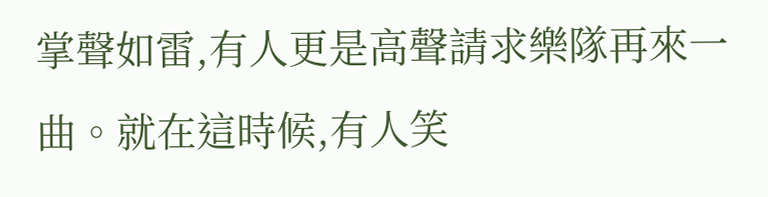掌聲如雷,有人更是高聲請求樂隊再來一曲。就在這時候,有人笑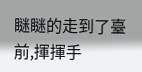瞇瞇的走到了臺前,揮揮手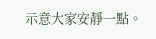示意大家安靜一點。